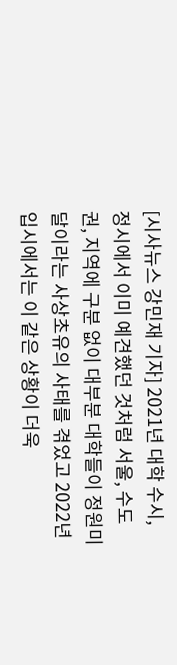[시사뉴스 강민재 기자] 2021년 대학 수시, 정시에서 이미 예견했던 것처럼 서울, 수도권, 지역에 구분 없이 대부분 대학들이 정원미달이라는 사상초유의 사태를 겪었고 2022년 입시에서는 이 같은 상황이 더욱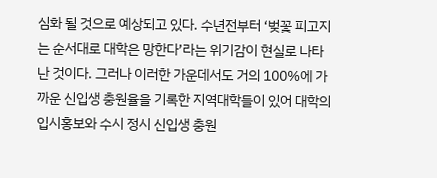심화 될 것으로 예상되고 있다. 수년전부터 ‘벚꽃 피고지는 순서대로 대학은 망한다’라는 위기감이 현실로 나타난 것이다. 그러나 이러한 가운데서도 거의 100%에 가까운 신입생 충원율을 기록한 지역대학들이 있어 대학의 입시홍보와 수시 정시 신입생 충원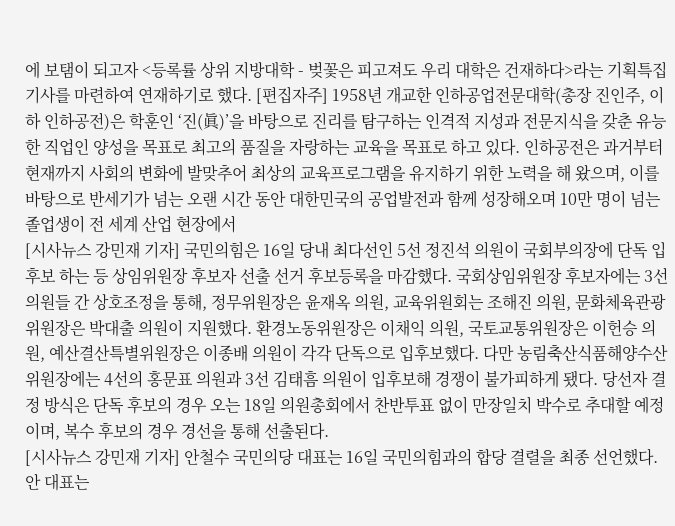에 보탬이 되고자 <등록률 상위 지방대학 - 벚꽃은 피고져도 우리 대학은 건재하다>라는 기획특집 기사를 마련하여 연재하기로 했다. [편집자주] 1958년 개교한 인하공업전문대학(총장 진인주, 이하 인하공전)은 학훈인 ‘진(眞)’을 바탕으로 진리를 탐구하는 인격적 지성과 전문지식을 갖춘 유능한 직업인 양성을 목표로 최고의 품질을 자랑하는 교육을 목표로 하고 있다. 인하공전은 과거부터 현재까지 사회의 변화에 발맞추어 최상의 교육프로그램을 유지하기 위한 노력을 해 왔으며, 이를 바탕으로 반세기가 넘는 오랜 시간 동안 대한민국의 공업발전과 함께 성장해오며 10만 명이 넘는 졸업생이 전 세계 산업 현장에서
[시사뉴스 강민재 기자] 국민의힘은 16일 당내 최다선인 5선 정진석 의원이 국회부의장에 단독 입후보 하는 등 상임위원장 후보자 선출 선거 후보등록을 마감했다. 국회상임위원장 후보자에는 3선 의원들 간 상호조정을 통해, 정무위원장은 윤재옥 의원, 교육위원회는 조해진 의원, 문화체육관광위원장은 박대출 의원이 지원했다. 환경노동위원장은 이채익 의원, 국토교통위원장은 이헌승 의원, 예산결산특별위원장은 이종배 의원이 각각 단독으로 입후보했다. 다만 농림축산식품해양수산위원장에는 4선의 홍문표 의원과 3선 김태흠 의원이 입후보해 경쟁이 불가피하게 됐다. 당선자 결정 방식은 단독 후보의 경우 오는 18일 의원총회에서 찬반투표 없이 만장일치 박수로 추대할 예정이며, 복수 후보의 경우 경선을 통해 선출된다.
[시사뉴스 강민재 기자] 안철수 국민의당 대표는 16일 국민의힘과의 합당 결렬을 최종 선언했다. 안 대표는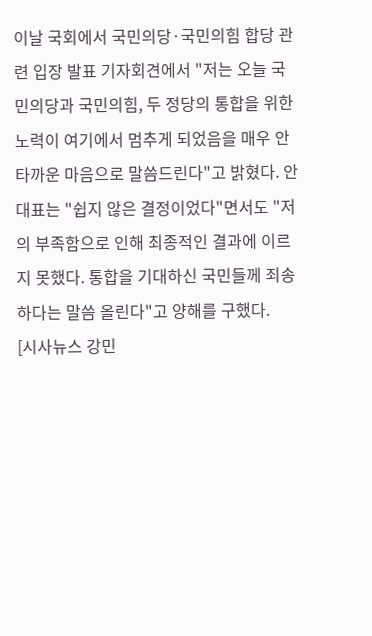이날 국회에서 국민의당·국민의힘 합당 관련 입장 발표 기자회견에서 "저는 오늘 국민의당과 국민의힘, 두 정당의 통합을 위한 노력이 여기에서 멈추게 되었음을 매우 안타까운 마음으로 말씀드린다"고 밝혔다. 안 대표는 "쉽지 않은 결정이었다"면서도 "저의 부족함으로 인해 최종적인 결과에 이르지 못했다. 통합을 기대하신 국민들께 죄송하다는 말씀 올린다"고 양해를 구했다.
[시사뉴스 강민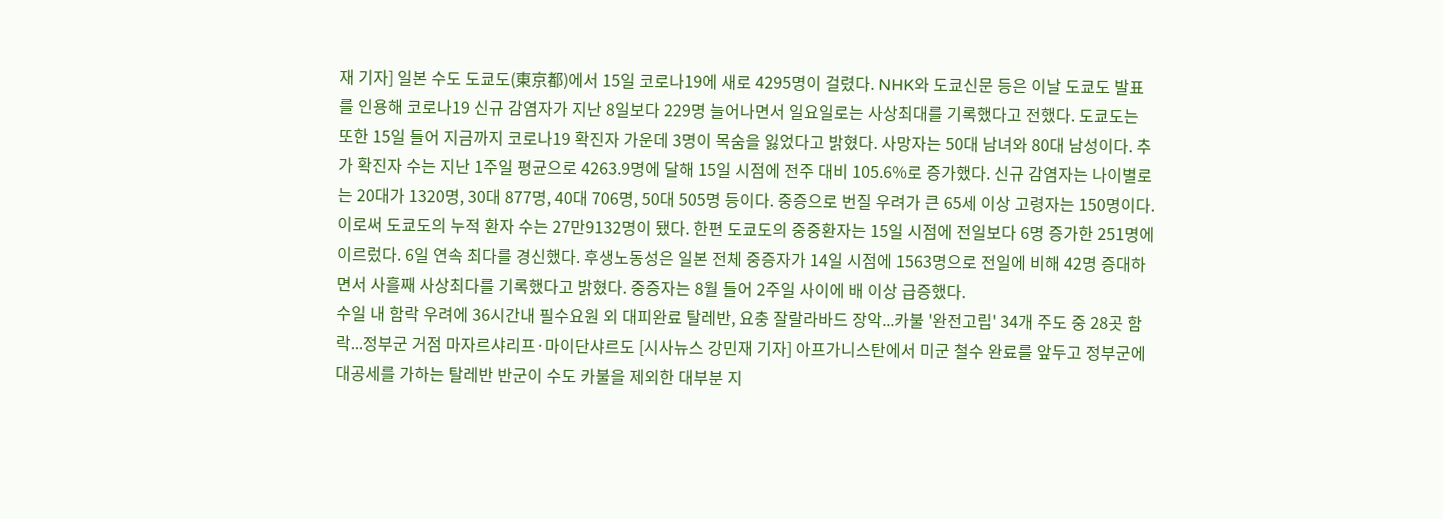재 기자] 일본 수도 도쿄도(東京都)에서 15일 코로나19에 새로 4295명이 걸렸다. NHK와 도쿄신문 등은 이날 도쿄도 발표를 인용해 코로나19 신규 감염자가 지난 8일보다 229명 늘어나면서 일요일로는 사상최대를 기록했다고 전했다. 도쿄도는 또한 15일 들어 지금까지 코로나19 확진자 가운데 3명이 목숨을 잃었다고 밝혔다. 사망자는 50대 남녀와 80대 남성이다. 추가 확진자 수는 지난 1주일 평균으로 4263.9명에 달해 15일 시점에 전주 대비 105.6%로 증가했다. 신규 감염자는 나이별로는 20대가 1320명, 30대 877명, 40대 706명, 50대 505명 등이다. 중증으로 번질 우려가 큰 65세 이상 고령자는 150명이다. 이로써 도쿄도의 누적 환자 수는 27만9132명이 됐다. 한편 도쿄도의 중중환자는 15일 시점에 전일보다 6명 증가한 251명에 이르렀다. 6일 연속 최다를 경신했다. 후생노동성은 일본 전체 중증자가 14일 시점에 1563명으로 전일에 비해 42명 증대하면서 사흘째 사상최다를 기록했다고 밝혔다. 중증자는 8월 들어 2주일 사이에 배 이상 급증했다.
수일 내 함락 우려에 36시간내 필수요원 외 대피완료 탈레반, 요충 잘랄라바드 장악...카불 '완전고립' 34개 주도 중 28곳 함락...정부군 거점 마자르샤리프·마이단샤르도 [시사뉴스 강민재 기자] 아프가니스탄에서 미군 철수 완료를 앞두고 정부군에 대공세를 가하는 탈레반 반군이 수도 카불을 제외한 대부분 지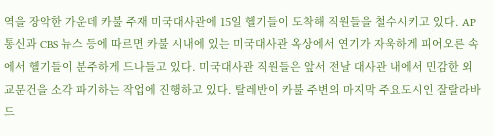역을 장악한 가운데 카불 주재 미국대사관에 15일 헬기들이 도착해 직원들을 철수시키고 있다. AP 통신과 CBS 뉴스 등에 따르면 카불 시내에 있는 미국대사관 옥상에서 연기가 자욱하게 피어오른 속에서 헬기들이 분주하게 드나들고 있다. 미국대사관 직원들은 앞서 전날 대사관 내에서 민감한 외교문건을 소각 파기하는 작업에 진행하고 있다. 탈레반이 카불 주변의 마지막 주요도시인 잘랄라바드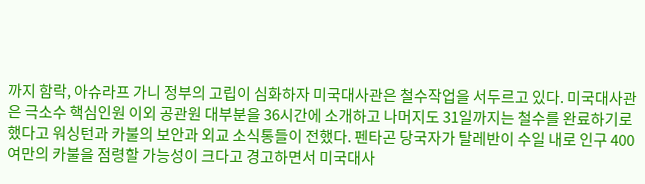까지 함락, 아슈라프 가니 정부의 고립이 심화하자 미국대사관은 철수작업을 서두르고 있다. 미국대사관은 극소수 핵심인원 이외 공관원 대부분을 36시간에 소개하고 나머지도 31일까지는 철수를 완료하기로 했다고 워싱턴과 카불의 보안과 외교 소식통들이 전했다. 펜타곤 당국자가 탈레반이 수일 내로 인구 400여만의 카불을 점령할 가능성이 크다고 경고하면서 미국대사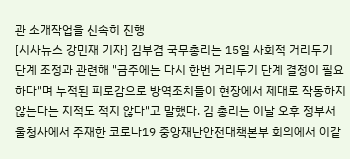관 소개작업을 신속히 진행
[시사뉴스 강민재 기자] 김부겸 국무총리는 15일 사회적 거리두기 단계 조정과 관련해 "금주에는 다시 한번 거리두기 단계 결정이 필요하다"며 누적된 피로감으로 방역조치들이 현장에서 제대로 작동하지 않는다는 지적도 적지 않다"고 말했다. 김 총리는 이날 오후 정부서울청사에서 주재한 코로나19 중앙재난안전대책본부 회의에서 이같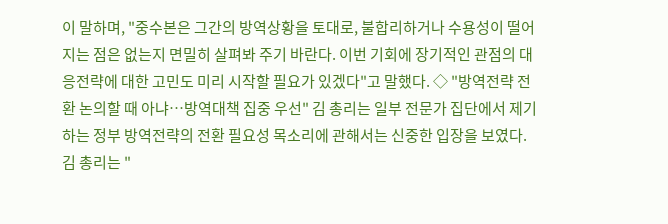이 말하며, "중수본은 그간의 방역상황을 토대로, 불합리하거나 수용성이 떨어지는 점은 없는지 면밀히 살펴봐 주기 바란다. 이번 기회에 장기적인 관점의 대응전략에 대한 고민도 미리 시작할 필요가 있겠다"고 말했다. ◇ "방역전략 전환 논의할 때 아냐…방역대책 집중 우선" 김 총리는 일부 전문가 집단에서 제기하는 정부 방역전략의 전환 필요성 목소리에 관해서는 신중한 입장을 보였다. 김 총리는 "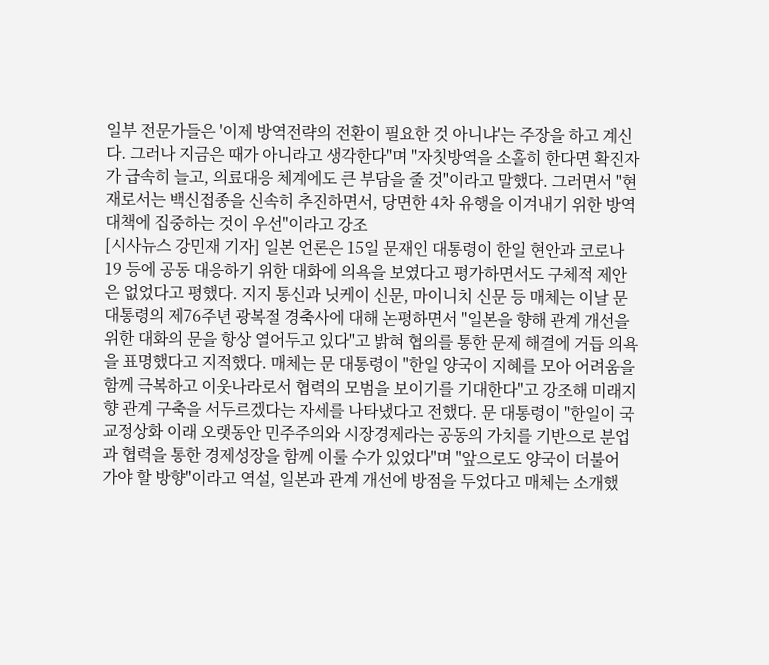일부 전문가들은 '이제 방역전략의 전환이 필요한 것 아니냐'는 주장을 하고 계신다. 그러나 지금은 때가 아니라고 생각한다"며 "자칫방역을 소홀히 한다면 확진자가 급속히 늘고, 의료대응 체계에도 큰 부담을 줄 것"이라고 말했다. 그러면서 "현재로서는 백신접종을 신속히 추진하면서, 당면한 4차 유행을 이겨내기 위한 방역 대책에 집중하는 것이 우선"이라고 강조
[시사뉴스 강민재 기자] 일본 언론은 15일 문재인 대통령이 한일 현안과 코로나19 등에 공동 대응하기 위한 대화에 의욕을 보였다고 평가하면서도 구체적 제안은 없었다고 평했다. 지지 통신과 닛케이 신문, 마이니치 신문 등 매체는 이날 문 대통령의 제76주년 광복절 경축사에 대해 논평하면서 "일본을 향해 관계 개선을 위한 대화의 문을 항상 열어두고 있다"고 밝혀 협의를 통한 문제 해결에 거듭 의욕을 표명했다고 지적했다. 매체는 문 대통령이 "한일 양국이 지혜를 모아 어려움을 함께 극복하고 이웃나라로서 협력의 모범을 보이기를 기대한다"고 강조해 미래지향 관계 구축을 서두르겠다는 자세를 나타냈다고 전했다. 문 대통령이 "한일이 국교정상화 이래 오랫동안 민주주의와 시장경제라는 공동의 가치를 기반으로 분업과 협력을 통한 경제성장을 함께 이룰 수가 있었다"며 "앞으로도 양국이 더불어 가야 할 방향"이라고 역설, 일본과 관계 개선에 방점을 두었다고 매체는 소개했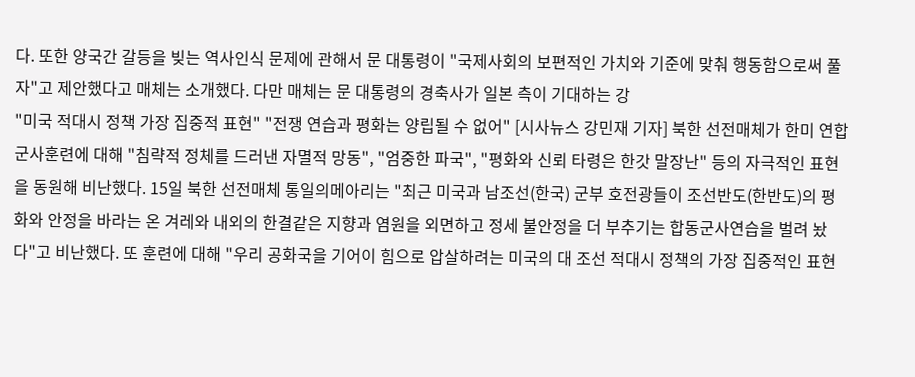다. 또한 양국간 갈등을 빚는 역사인식 문제에 관해서 문 대통령이 "국제사회의 보편적인 가치와 기준에 맞춰 행동함으로써 풀자"고 제안했다고 매체는 소개했다. 다만 매체는 문 대통령의 경축사가 일본 측이 기대하는 강
"미국 적대시 정책 가장 집중적 표현" "전쟁 연습과 평화는 양립될 수 없어" [시사뉴스 강민재 기자] 북한 선전매체가 한미 연합군사훈련에 대해 "침략적 정체를 드러낸 자멸적 망동", "엄중한 파국", "평화와 신뢰 타령은 한갓 말장난" 등의 자극적인 표현을 동원해 비난했다. 15일 북한 선전매체 통일의메아리는 "최근 미국과 남조선(한국) 군부 호전광들이 조선반도(한반도)의 평화와 안정을 바라는 온 겨레와 내외의 한결같은 지향과 염원을 외면하고 정세 불안정을 더 부추기는 합동군사연습을 벌려 놨다"고 비난했다. 또 훈련에 대해 "우리 공화국을 기어이 힘으로 압살하려는 미국의 대 조선 적대시 정책의 가장 집중적인 표현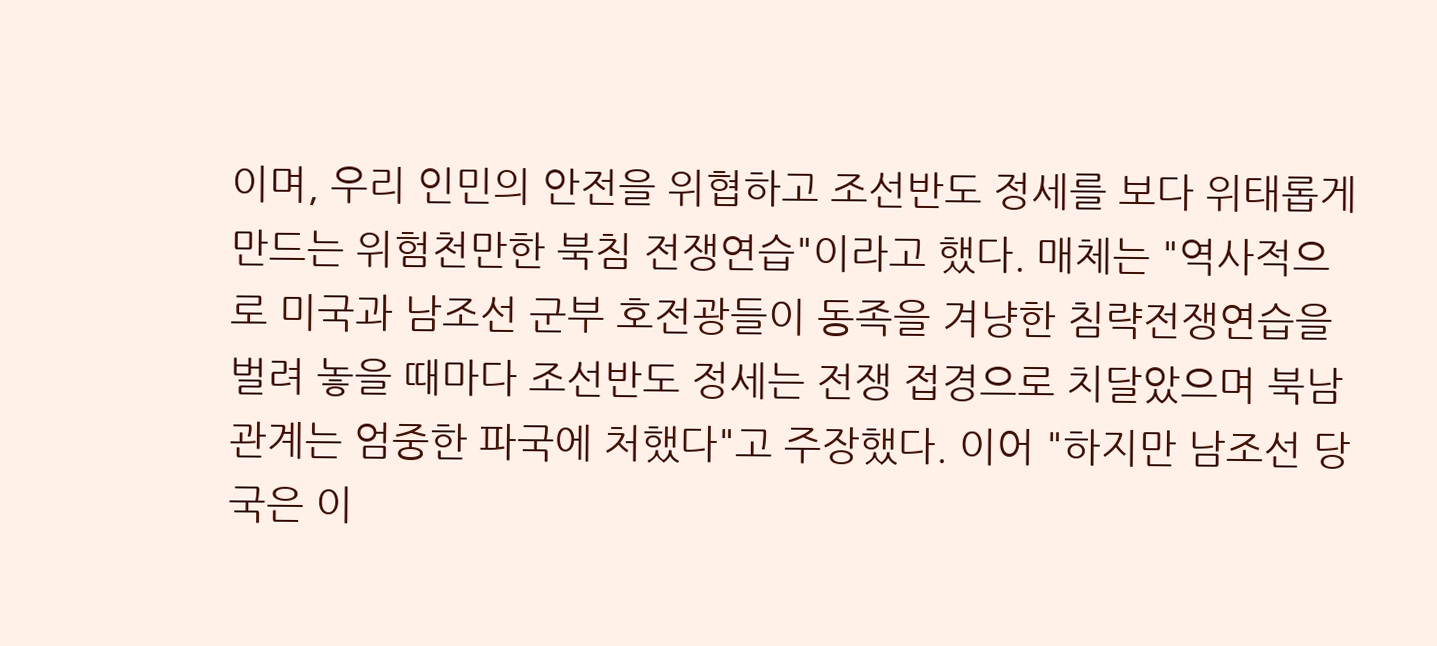이며, 우리 인민의 안전을 위협하고 조선반도 정세를 보다 위태롭게 만드는 위험천만한 북침 전쟁연습"이라고 했다. 매체는 "역사적으로 미국과 남조선 군부 호전광들이 동족을 겨냥한 침략전쟁연습을 벌려 놓을 때마다 조선반도 정세는 전쟁 접경으로 치달았으며 북남 관계는 엄중한 파국에 처했다"고 주장했다. 이어 "하지만 남조선 당국은 이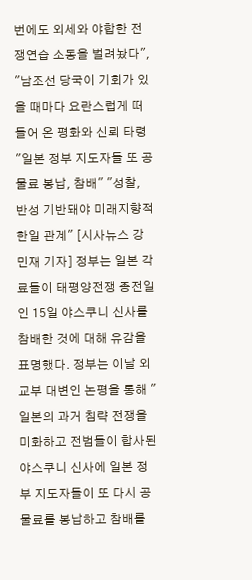번에도 외세와 야합한 전쟁연습 소동을 벌려놨다", "남조선 당국이 기회가 있을 때마다 요란스럽게 떠들어 온 평화와 신뢰 타령
"일본 정부 지도자들 또 공물료 봉납, 참배" "성찰, 반성 기반돼야 미래지향적 한일 관계" [시사뉴스 강민재 기자] 정부는 일본 각료들이 태평양전쟁 종전일인 15일 야스쿠니 신사를 참배한 것에 대해 유감을 표명했다. 정부는 이날 외교부 대변인 논평을 통해 "일본의 과거 침략 전쟁을 미화하고 전범들이 합사된 야스쿠니 신사에 일본 정부 지도자들이 또 다시 공물료를 봉납하고 참배를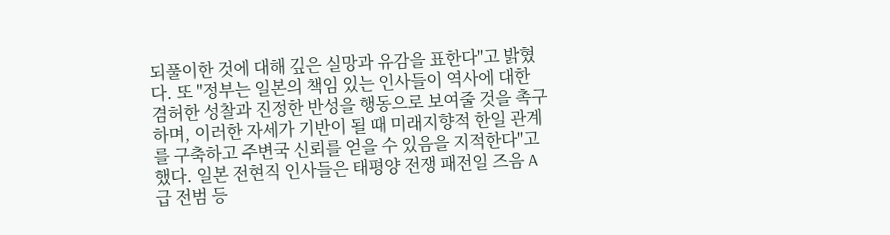되풀이한 것에 대해 깊은 실망과 유감을 표한다"고 밝혔다. 또 "정부는 일본의 책임 있는 인사들이 역사에 대한 겸허한 성찰과 진정한 반성을 행동으로 보여줄 것을 촉구하며, 이러한 자세가 기반이 될 때 미래지향적 한일 관계를 구축하고 주변국 신뢰를 얻을 수 있음을 지적한다"고 했다. 일본 전현직 인사들은 태평양 전쟁 패전일 즈음 A급 전범 등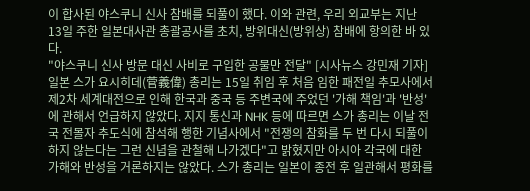이 합사된 야스쿠니 신사 참배를 되풀이 했다. 이와 관련, 우리 외교부는 지난 13일 주한 일본대사관 총괄공사를 초치, 방위대신(방위상) 참배에 항의한 바 있다.
"야스쿠니 신사 방문 대신 사비로 구입한 공물만 전달" [시사뉴스 강민재 기자] 일본 스가 요시히데(菅義偉) 총리는 15일 취임 후 처음 임한 패전일 추모사에서 제2차 세계대전으로 인해 한국과 중국 등 주변국에 주었던 '가해 책임'과 '반성'에 관해서 언급하지 않았다. 지지 통신과 NHK 등에 따르면 스가 총리는 이날 전국 전몰자 추도식에 참석해 행한 기념사에서 "전쟁의 참화를 두 번 다시 되풀이하지 않는다는 그런 신념을 관철해 나가겠다"고 밝혔지만 아시아 각국에 대한 가해와 반성을 거론하지는 않았다. 스가 총리는 일본이 종전 후 일관해서 평화를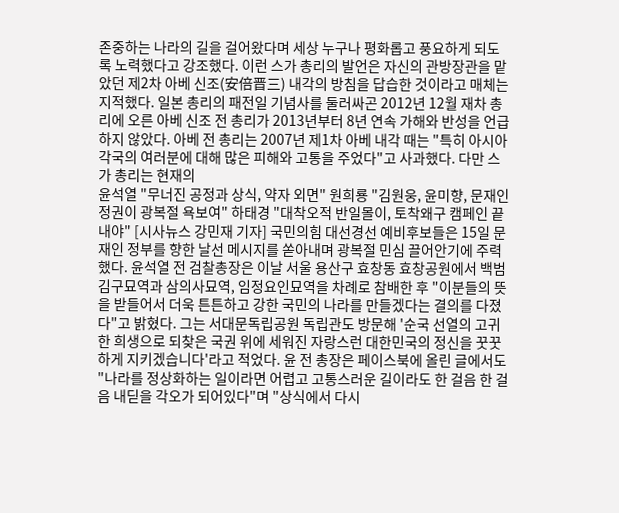존중하는 나라의 길을 걸어왔다며 세상 누구나 평화롭고 풍요하게 되도록 노력했다고 강조했다. 이런 스가 총리의 발언은 자신의 관방장관을 맡았던 제2차 아베 신조(安倍晋三) 내각의 방침을 답습한 것이라고 매체는 지적했다. 일본 총리의 패전일 기념사를 둘러싸곤 2012년 12월 재차 총리에 오른 아베 신조 전 총리가 2013년부터 8년 연속 가해와 반성을 언급하지 않았다. 아베 전 총리는 2007년 제1차 아베 내각 때는 "특히 아시아 각국의 여러분에 대해 많은 피해와 고통을 주었다"고 사과했다. 다만 스가 총리는 현재의
윤석열 "무너진 공정과 상식, 약자 외면" 원희룡 "김원웅, 윤미향, 문재인 정권이 광복절 욕보여" 하태경 "대착오적 반일몰이, 토착왜구 캠페인 끝내야" [시사뉴스 강민재 기자] 국민의힘 대선경선 예비후보들은 15일 문재인 정부를 향한 날선 메시지를 쏟아내며 광복절 민심 끌어안기에 주력했다. 윤석열 전 검찰총장은 이날 서울 용산구 효창동 효창공원에서 백범김구묘역과 삼의사묘역, 임정요인묘역을 차례로 참배한 후 "이분들의 뜻을 받들어서 더욱 튼튼하고 강한 국민의 나라를 만들겠다는 결의를 다졌다"고 밝혔다. 그는 서대문독립공원 독립관도 방문해 '순국 선열의 고귀한 희생으로 되찾은 국권 위에 세워진 자랑스런 대한민국의 정신을 꿋꿋하게 지키겠습니다'라고 적었다. 윤 전 총장은 페이스북에 올린 글에서도 "나라를 정상화하는 일이라면 어렵고 고통스러운 길이라도 한 걸음 한 걸음 내딛을 각오가 되어있다"며 "상식에서 다시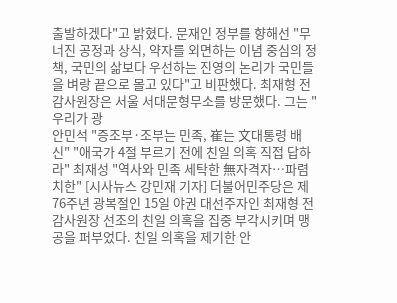출발하겠다"고 밝혔다. 문재인 정부를 향해선 "무너진 공정과 상식, 약자를 외면하는 이념 중심의 정책, 국민의 삶보다 우선하는 진영의 논리가 국민들을 벼랑 끝으로 몰고 있다"고 비판했다. 최재형 전 감사원장은 서울 서대문형무소를 방문했다. 그는 "우리가 광
안민석 "증조부·조부는 민족, 崔는 文대통령 배신" "애국가 4절 부르기 전에 친일 의혹 직접 답하라" 최재성 "역사와 민족 세탁한 無자격자…파렴치한" [시사뉴스 강민재 기자] 더불어민주당은 제76주년 광복절인 15일 야권 대선주자인 최재형 전 감사원장 선조의 친일 의혹을 집중 부각시키며 맹공을 퍼부었다. 친일 의혹을 제기한 안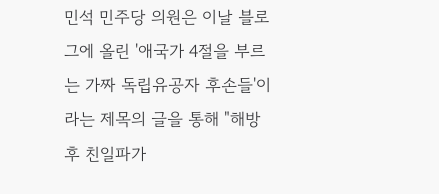민석 민주당 의원은 이날 블로그에 올린 '애국가 4절을 부르는 가짜 독립유공자 후손들'이라는 제목의 글을 통해 "해방 후 친일파가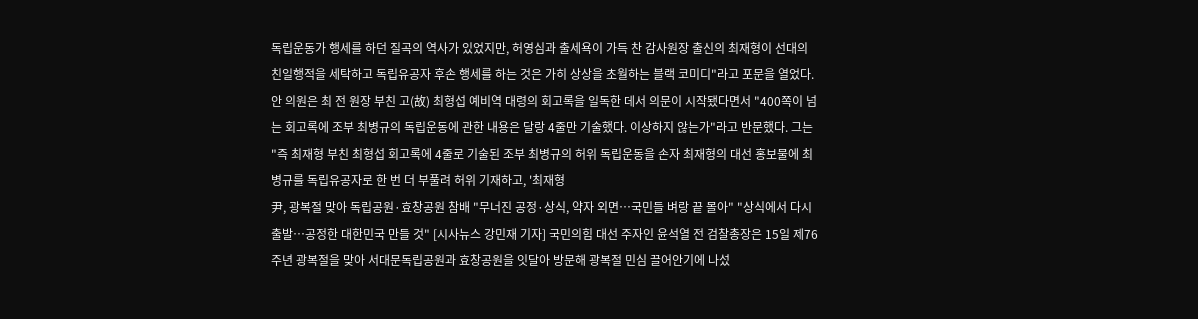독립운동가 행세를 하던 질곡의 역사가 있었지만, 허영심과 출세욕이 가득 찬 감사원장 출신의 최재형이 선대의 친일행적을 세탁하고 독립유공자 후손 행세를 하는 것은 가히 상상을 초월하는 블랙 코미디"라고 포문을 열었다. 안 의원은 최 전 원장 부친 고(故) 최형섭 예비역 대령의 회고록을 일독한 데서 의문이 시작됐다면서 "400쪽이 넘는 회고록에 조부 최병규의 독립운동에 관한 내용은 달랑 4줄만 기술했다. 이상하지 않는가"라고 반문했다. 그는 "즉 최재형 부친 최형섭 회고록에 4줄로 기술된 조부 최병규의 허위 독립운동을 손자 최재형의 대선 홍보물에 최병규를 독립유공자로 한 번 더 부풀려 허위 기재하고, '최재형
尹, 광복절 맞아 독립공원·효창공원 참배 "무너진 공정·상식, 약자 외면…국민들 벼랑 끝 몰아" "상식에서 다시 출발…공정한 대한민국 만들 것" [시사뉴스 강민재 기자] 국민의힘 대선 주자인 윤석열 전 검찰총장은 15일 제76주년 광복절을 맞아 서대문독립공원과 효창공원을 잇달아 방문해 광복절 민심 끌어안기에 나섰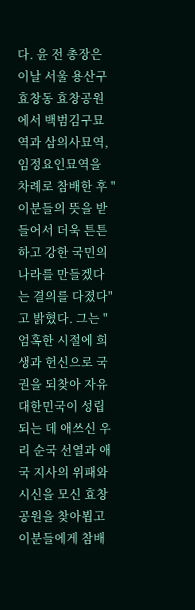다. 윤 전 총장은 이날 서울 용산구 효창동 효창공원에서 백범김구묘역과 삼의사묘역, 임정요인묘역을 차례로 참배한 후 "이분들의 뜻을 받들어서 더욱 튼튼하고 강한 국민의 나라를 만들겠다는 결의를 다졌다"고 밝혔다. 그는 "엄혹한 시절에 희생과 헌신으로 국권을 되찾아 자유대한민국이 성립되는 데 애쓰신 우리 순국 선열과 애국 지사의 위패와 시신을 모신 효창공원을 찾아뵙고 이분들에게 참배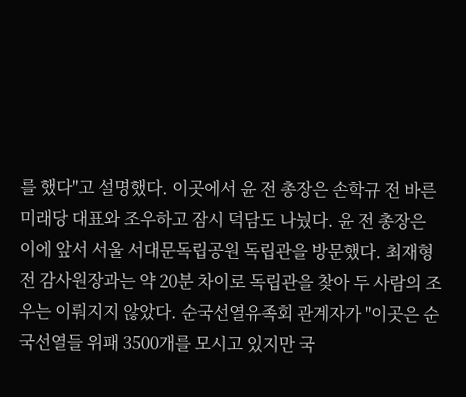를 했다"고 설명했다. 이곳에서 윤 전 총장은 손학규 전 바른미래당 대표와 조우하고 잠시 덕담도 나눴다. 윤 전 총장은 이에 앞서 서울 서대문독립공원 독립관을 방문했다. 최재형 전 감사원장과는 약 20분 차이로 독립관을 찾아 두 사람의 조우는 이뤄지지 않았다. 순국선열유족회 관계자가 "이곳은 순국선열들 위패 3500개를 모시고 있지만 국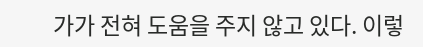가가 전혀 도움을 주지 않고 있다. 이렇